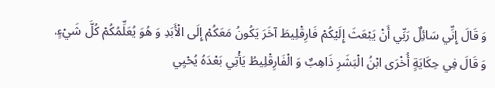وَ قَالَ إِنِّي سَائِلٌ رَبِّي أَنْ يَبْعَثَ إِلَيْكُمْ فَارِقْلِيطَ آخَرَ يَكُونُ مَعَكُمْ إِلَى الْأَبَدِ وَ هُوَ يُعَلِّمُكُمْ كُلَّ شَيْءٍ.
وَ قَالَ فِي حِكَايَةٍ أُخْرَى ابْنُ الْبَشَرِ ذَاهِبٌ وَ الْفَارِقْلِيطُ يَأْتِي بَعْدَهُ يُحْيِي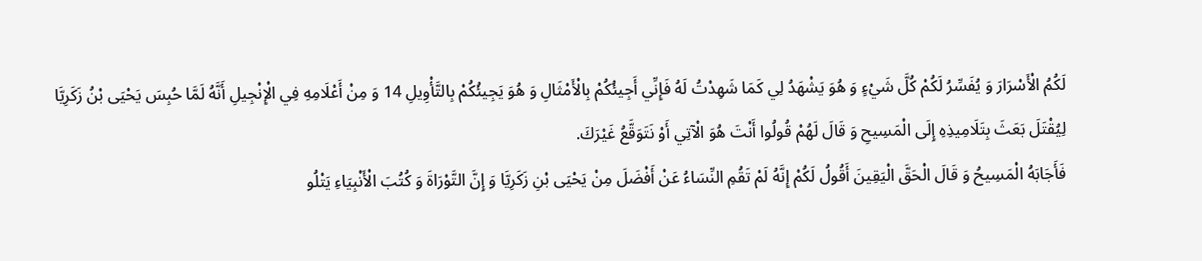لَكُمُ الْأَسْرَارَ وَ يُفَسِّرُ لَكُمْ كُلَّ شَيْءٍ وَ هُوَ يَشْهَدُ لِي كَمَا شَهِدْتُ لَهُ فَإِنِّي أَجِيئُكُمْ بِالْأَمْثَالِ وَ هُوَ يَجِيئُكُمْ بِالتَّأْوِيلِ 14 وَ مِنْ أَعْلَامِهِ فِي الْإِنْجِيلِ أَنَّهُ لَمَّا حُبِسَ يَحْيَى بْنُ زَكَرِيَّا لِيُقْتَلَ بَعَثَ بِتَلَامِيذِهِ إِلَى الْمَسِيحِ وَ قَالَ لَهُمْ قُولُوا أَنْتَ هُوَ الْآتِي أَوْ نَتَوَقَّعُ غَيْرَكَ.
فَأَجَابَهُ الْمَسِيحُ وَ قَالَ الْحَقَّ الْيَقِينَ أَقُولُ لَكُمْ إِنَّهُ لَمْ تَقُمِ النِّسَاءُ عَنْ أَفْضَلَ مِنْ يَحْيَى بْنِ زَكَرِيَّا وَ إِنَّ التَّوْرَاةَ وَ كُتُبَ الْأَنْبِيَاءِ يَتْلُو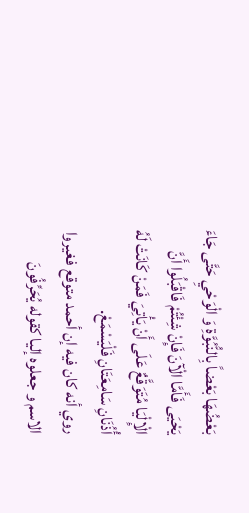بَعْضُهَا بَعْضاً بِالنُّبُوَّةِ وَ الْوَحْيِ حَتَّى جَاءَ يَحْيَى فَأَمَّا الْآنَ فَإِنْ شِئْتُمْ فَاقْبَلُوا أَنَّ الْإِلْيَا مُتَوَقَّعٌ عَلَى أَنْ يَأْتِيَ فَمَنْ كَانَتْ لَهُ أُذُنَانِ سَامِعَتَانِ فَلْيَسْمَعْ.
روي أنه كان فيه إن أحمد متوقع فغيروا الاسم و جعلوه إليا كقوله يُحَرِّفُونَ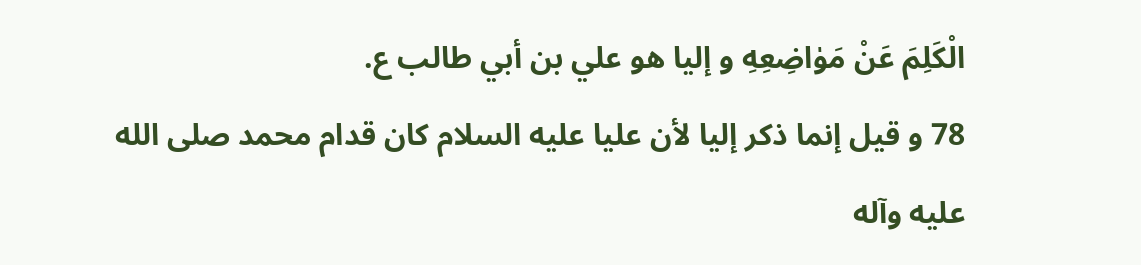الْكَلِمَ عَنْ مَوٰاضِعِهِ و إليا هو علي بن أبي طالب ع.
78 و قيل إنما ذكر إليا لأن عليا عليه السلام كان قدام محمد صلى الله عليه وآله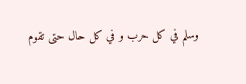وسلم في كل حرب و في كل حال حتى تقوم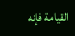القيامة فإنه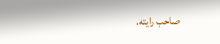صاحب رايته.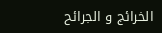الخرائج و الجرائح